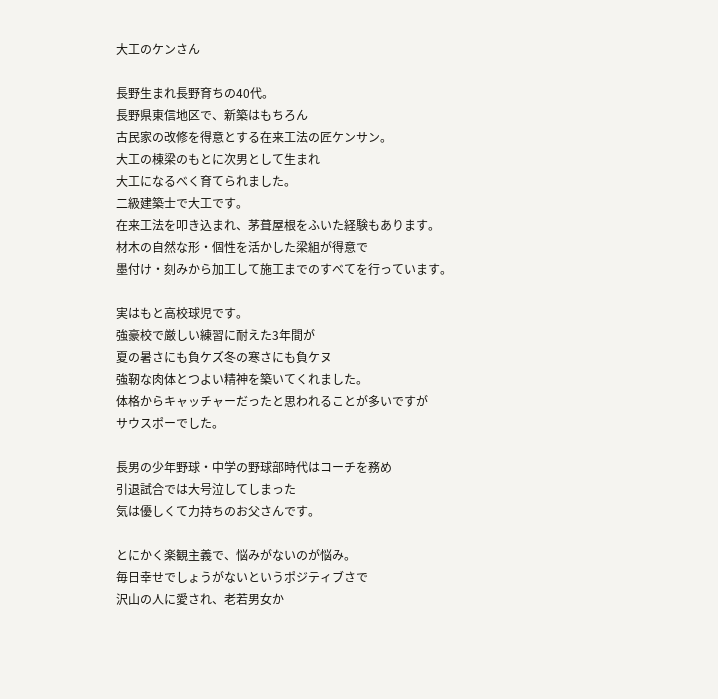大工のケンさん

長野生まれ長野育ちの40代。
長野県東信地区で、新築はもちろん
古民家の改修を得意とする在来工法の匠ケンサン。
大工の棟梁のもとに次男として生まれ
大工になるべく育てられました。
二級建築士で大工です。
在来工法を叩き込まれ、茅葺屋根をふいた経験もあります。
材木の自然な形・個性を活かした梁組が得意で
墨付け・刻みから加工して施工までのすべてを行っています。

実はもと高校球児です。
強豪校で厳しい練習に耐えた3年間が
夏の暑さにも負ケズ冬の寒さにも負ケヌ
強靭な肉体とつよい精神を築いてくれました。
体格からキャッチャーだったと思われることが多いですが
サウスポーでした。

長男の少年野球・中学の野球部時代はコーチを務め
引退試合では大号泣してしまった
気は優しくて力持ちのお父さんです。

とにかく楽観主義で、悩みがないのが悩み。
毎日幸せでしょうがないというポジティブさで
沢山の人に愛され、老若男女か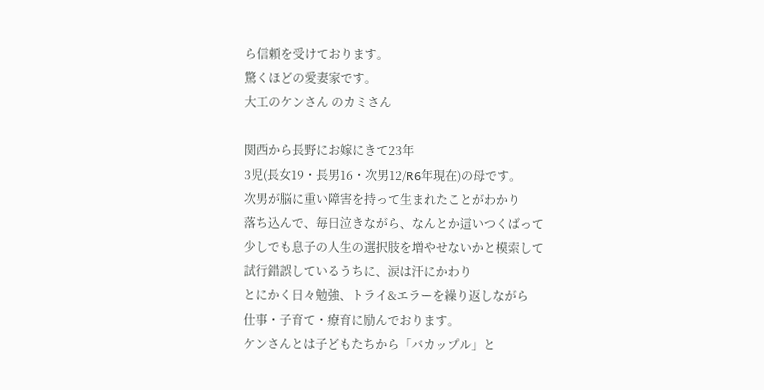ら信頼を受けております。
驚くほどの愛妻家です。
大工のケンさん のカミさん

関西から長野にお嫁にきて23年
3児(長女19・長男16・次男12/R6年現在)の母です。
次男が脳に重い障害を持って生まれたことがわかり
落ち込んで、毎日泣きながら、なんとか這いつくばって
少しでも息子の人生の選択肢を増やせないかと模索して
試行錯誤しているうちに、涙は汗にかわり
とにかく日々勉強、トライ&エラーを繰り返しながら
仕事・子育て・療育に励んでおります。
ケンさんとは子どもたちから「バカップル」と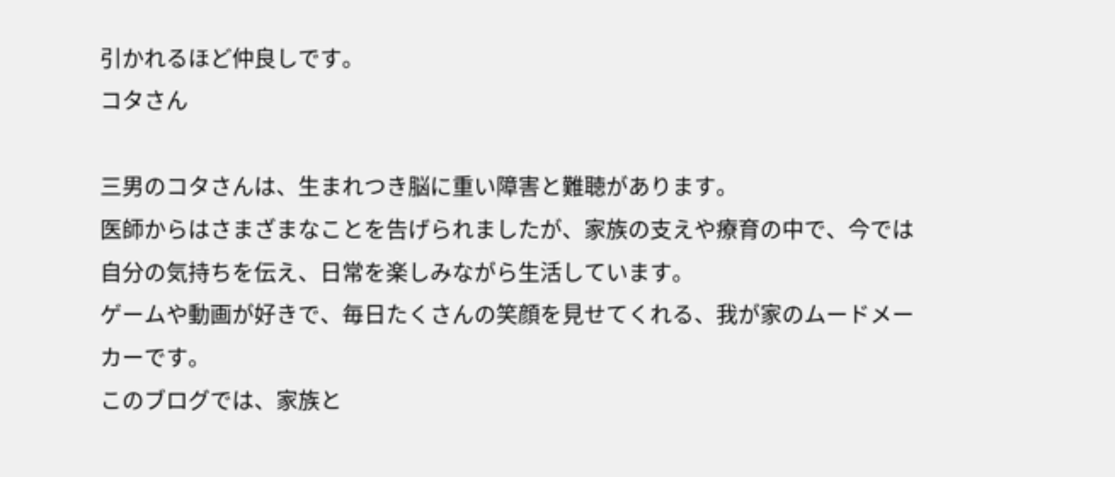引かれるほど仲良しです。
コタさん

三男のコタさんは、生まれつき脳に重い障害と難聴があります。
医師からはさまざまなことを告げられましたが、家族の支えや療育の中で、今では自分の気持ちを伝え、日常を楽しみながら生活しています。
ゲームや動画が好きで、毎日たくさんの笑顔を見せてくれる、我が家のムードメーカーです。
このブログでは、家族と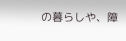の暮らしや、障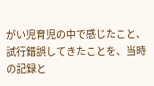がい児育児の中で感じたこと、試行錯誤してきたことを、当時の記録と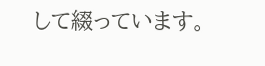して綴っています。